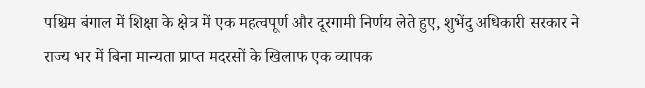पश्चिम बंगाल में शिक्षा के क्षेत्र में एक महत्वपूर्ण और दूरगामी निर्णय लेते हुए, शुभेंदु अधिकारी सरकार ने राज्य भर में बिना मान्यता प्राप्त मदरसों के खिलाफ एक व्यापक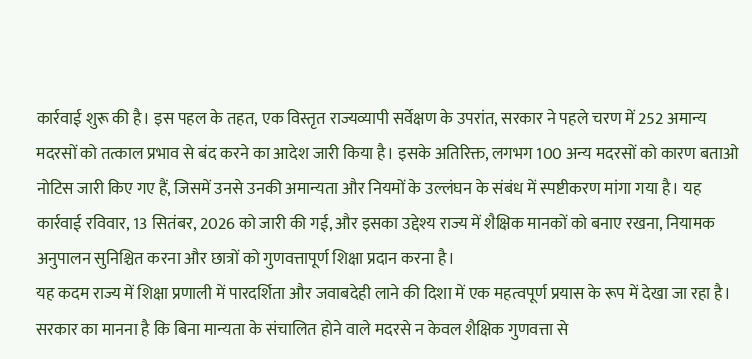कार्रवाई शुरू की है। इस पहल के तहत, एक विस्तृत राज्यव्यापी सर्वेक्षण के उपरांत, सरकार ने पहले चरण में 252 अमान्य मदरसों को तत्काल प्रभाव से बंद करने का आदेश जारी किया है। इसके अतिरिक्त, लगभग 100 अन्य मदरसों को कारण बताओ नोटिस जारी किए गए हैं, जिसमें उनसे उनकी अमान्यता और नियमों के उल्लंघन के संबंध में स्पष्टीकरण मांगा गया है। यह कार्रवाई रविवार, 13 सितंबर, 2026 को जारी की गई, और इसका उद्देश्य राज्य में शैक्षिक मानकों को बनाए रखना, नियामक अनुपालन सुनिश्चित करना और छात्रों को गुणवत्तापूर्ण शिक्षा प्रदान करना है।
यह कदम राज्य में शिक्षा प्रणाली में पारदर्शिता और जवाबदेही लाने की दिशा में एक महत्वपूर्ण प्रयास के रूप में देखा जा रहा है। सरकार का मानना है कि बिना मान्यता के संचालित होने वाले मदरसे न केवल शैक्षिक गुणवत्ता से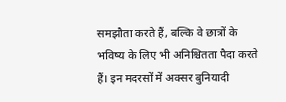समझौता करते हैं, बल्कि वे छात्रों के भविष्य के लिए भी अनिश्चितता पैदा करते हैं। इन मदरसों में अक्सर बुनियादी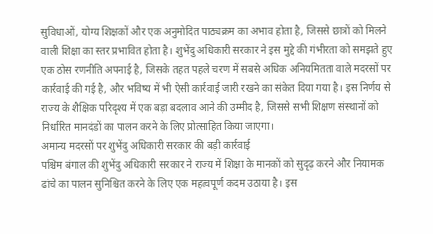सुविधाओं, योग्य शिक्षकों और एक अनुमोदित पाठ्यक्रम का अभाव होता है, जिससे छात्रों को मिलने वाली शिक्षा का स्तर प्रभावित होता है। शुभेंदु अधिकारी सरकार ने इस मुद्दे की गंभीरता को समझते हुए एक ठोस रणनीति अपनाई है, जिसके तहत पहले चरण में सबसे अधिक अनियमितता वाले मदरसों पर कार्रवाई की गई है, और भविष्य में भी ऐसी कार्रवाई जारी रखने का संकेत दिया गया है। इस निर्णय से राज्य के शैक्षिक परिदृश्य में एक बड़ा बदलाव आने की उम्मीद है, जिससे सभी शिक्षण संस्थानों को निर्धारित मानदंडों का पालन करने के लिए प्रोत्साहित किया जाएगा।
अमान्य मदरसों पर शुभेंदु अधिकारी सरकार की बड़ी कार्रवाई
पश्चिम बंगाल की शुभेंदु अधिकारी सरकार ने राज्य में शिक्षा के मानकों को सुदृढ़ करने और नियामक ढांचे का पालन सुनिश्चित करने के लिए एक महत्वपूर्ण कदम उठाया है। इस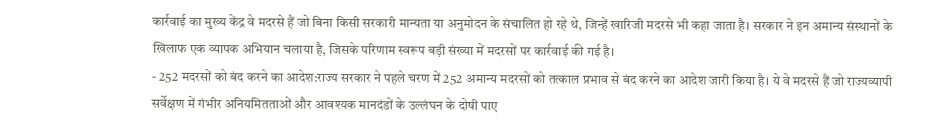कार्रवाई का मुख्य केंद्र वे मदरसे हैं जो बिना किसी सरकारी मान्यता या अनुमोदन के संचालित हो रहे थे, जिन्हें खारिजी मदरसे भी कहा जाता है। सरकार ने इन अमान्य संस्थानों के खिलाफ एक व्यापक अभियान चलाया है, जिसके परिणाम स्वरूप बड़ी संख्या में मदरसों पर कार्रवाई की गई है।
- 252 मदरसों को बंद करने का आदेश:राज्य सरकार ने पहले चरण में 252 अमान्य मदरसों को तत्काल प्रभाव से बंद करने का आदेश जारी किया है। ये वे मदरसे हैं जो राज्यव्यापी सर्वेक्षण में गंभीर अनियमितताओं और आवश्यक मानदंडों के उल्लंघन के दोषी पाए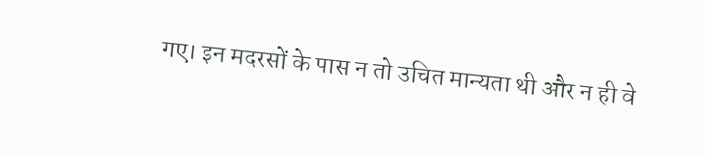गए। इन मदरसों के पास न तो उचित मान्यता थी और न ही वे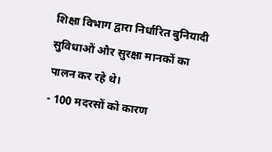शिक्षा विभाग द्वारा निर्धारित बुनियादी सुविधाओं और सुरक्षा मानकों का पालन कर रहे थे।
- 100 मदरसों को कारण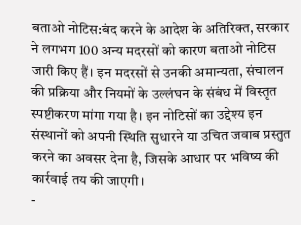बताओ नोटिस:बंद करने के आदेश के अतिरिक्त, सरकार ने लगभग 100 अन्य मदरसों को कारण बताओ नोटिस जारी किए हैं। इन मदरसों से उनकी अमान्यता, संचालन की प्रक्रिया और नियमों के उल्लंघन के संबंध में विस्तृत स्पष्टीकरण मांगा गया है। इन नोटिसों का उद्देश्य इन संस्थानों को अपनी स्थिति सुधारने या उचित जवाब प्रस्तुत करने का अवसर देना है, जिसके आधार पर भविष्य की कार्रवाई तय की जाएगी।
-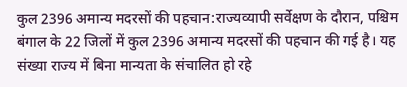कुल 2396 अमान्य मदरसों की पहचान:राज्यव्यापी सर्वेक्षण के दौरान, पश्चिम बंगाल के 22 जिलों में कुल 2396 अमान्य मदरसों की पहचान की गई है। यह संख्या राज्य में बिना मान्यता के संचालित हो रहे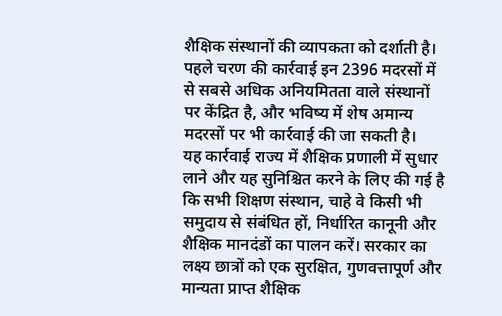शैक्षिक संस्थानों की व्यापकता को दर्शाती है। पहले चरण की कार्रवाई इन 2396 मदरसों में से सबसे अधिक अनियमितता वाले संस्थानों पर केंद्रित है, और भविष्य में शेष अमान्य मदरसों पर भी कार्रवाई की जा सकती है।
यह कार्रवाई राज्य में शैक्षिक प्रणाली में सुधार लाने और यह सुनिश्चित करने के लिए की गई है कि सभी शिक्षण संस्थान, चाहे वे किसी भी समुदाय से संबंधित हों, निर्धारित कानूनी और शैक्षिक मानदंडों का पालन करें। सरकार का लक्ष्य छात्रों को एक सुरक्षित, गुणवत्तापूर्ण और मान्यता प्राप्त शैक्षिक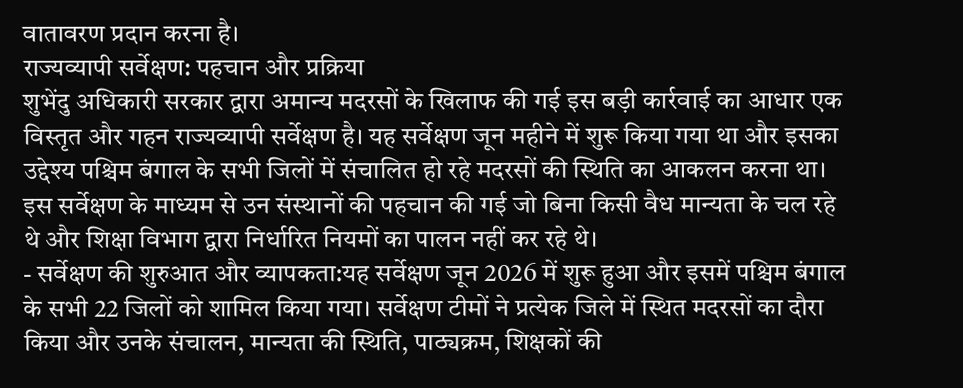वातावरण प्रदान करना है।
राज्यव्यापी सर्वेक्षण: पहचान और प्रक्रिया
शुभेंदु अधिकारी सरकार द्वारा अमान्य मदरसों के खिलाफ की गई इस बड़ी कार्रवाई का आधार एक विस्तृत और गहन राज्यव्यापी सर्वेक्षण है। यह सर्वेक्षण जून महीने में शुरू किया गया था और इसका उद्देश्य पश्चिम बंगाल के सभी जिलों में संचालित हो रहे मदरसों की स्थिति का आकलन करना था। इस सर्वेक्षण के माध्यम से उन संस्थानों की पहचान की गई जो बिना किसी वैध मान्यता के चल रहे थे और शिक्षा विभाग द्वारा निर्धारित नियमों का पालन नहीं कर रहे थे।
- सर्वेक्षण की शुरुआत और व्यापकता:यह सर्वेक्षण जून 2026 में शुरू हुआ और इसमें पश्चिम बंगाल के सभी 22 जिलों को शामिल किया गया। सर्वेक्षण टीमों ने प्रत्येक जिले में स्थित मदरसों का दौरा किया और उनके संचालन, मान्यता की स्थिति, पाठ्यक्रम, शिक्षकों की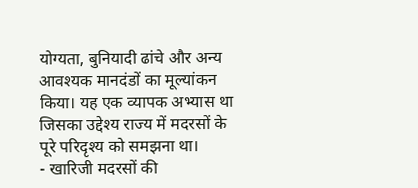योग्यता, बुनियादी ढांचे और अन्य आवश्यक मानदंडों का मूल्यांकन किया। यह एक व्यापक अभ्यास था जिसका उद्देश्य राज्य में मदरसों के पूरे परिदृश्य को समझना था।
- खारिजी मदरसों की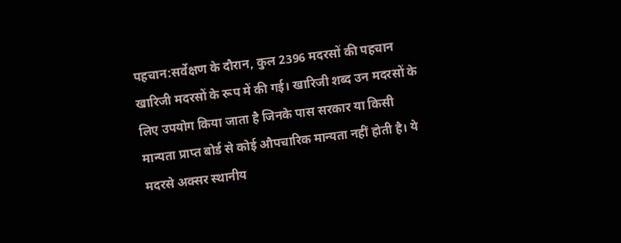पहचान:सर्वेक्षण के दौरान, कुल 2396 मदरसों की पहचान खारिजी मदरसों के रूप में की गई। खारिजी शब्द उन मदरसों के लिए उपयोग किया जाता है जिनके पास सरकार या किसी मान्यता प्राप्त बोर्ड से कोई औपचारिक मान्यता नहीं होती है। ये मदरसे अक्सर स्थानीय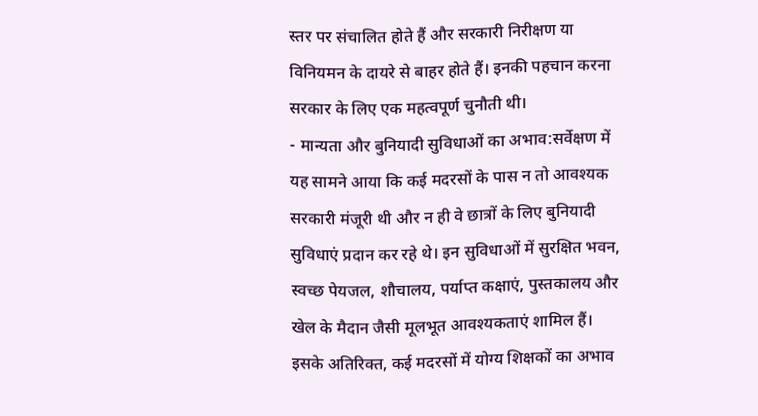स्तर पर संचालित होते हैं और सरकारी निरीक्षण या विनियमन के दायरे से बाहर होते हैं। इनकी पहचान करना सरकार के लिए एक महत्वपूर्ण चुनौती थी।
- मान्यता और बुनियादी सुविधाओं का अभाव:सर्वेक्षण में यह सामने आया कि कई मदरसों के पास न तो आवश्यक सरकारी मंजूरी थी और न ही वे छात्रों के लिए बुनियादी सुविधाएं प्रदान कर रहे थे। इन सुविधाओं में सुरक्षित भवन, स्वच्छ पेयजल, शौचालय, पर्याप्त कक्षाएं, पुस्तकालय और खेल के मैदान जैसी मूलभूत आवश्यकताएं शामिल हैं। इसके अतिरिक्त, कई मदरसों में योग्य शिक्षकों का अभाव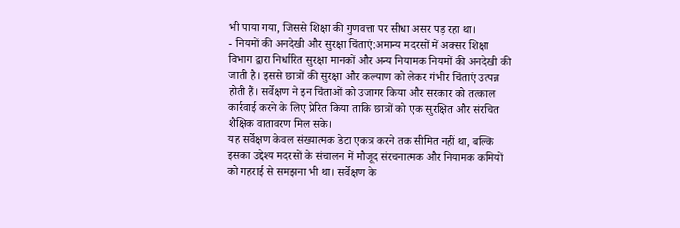भी पाया गया, जिससे शिक्षा की गुणवत्ता पर सीधा असर पड़ रहा था।
- नियमों की अनदेखी और सुरक्षा चिंताएं:अमान्य मदरसों में अक्सर शिक्षा विभाग द्वारा निर्धारित सुरक्षा मानकों और अन्य नियामक नियमों की अनदेखी की जाती है। इससे छात्रों की सुरक्षा और कल्याण को लेकर गंभीर चिंताएं उत्पन्न होती हैं। सर्वेक्षण ने इन चिंताओं को उजागर किया और सरकार को तत्काल कार्रवाई करने के लिए प्रेरित किया ताकि छात्रों को एक सुरक्षित और संरचित शैक्षिक वातावरण मिल सके।
यह सर्वेक्षण केवल संख्यात्मक डेटा एकत्र करने तक सीमित नहीं था, बल्कि इसका उद्देश्य मदरसों के संचालन में मौजूद संरचनात्मक और नियामक कमियों को गहराई से समझना भी था। सर्वेक्षण के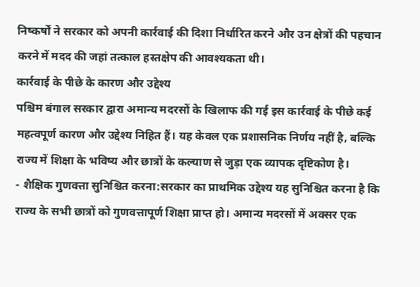निष्कर्षों ने सरकार को अपनी कार्रवाई की दिशा निर्धारित करने और उन क्षेत्रों की पहचान करने में मदद की जहां तत्काल हस्तक्षेप की आवश्यकता थी।
कार्रवाई के पीछे के कारण और उद्देश्य
पश्चिम बंगाल सरकार द्वारा अमान्य मदरसों के खिलाफ की गई इस कार्रवाई के पीछे कई महत्वपूर्ण कारण और उद्देश्य निहित हैं। यह केवल एक प्रशासनिक निर्णय नहीं है, बल्कि राज्य में शिक्षा के भविष्य और छात्रों के कल्याण से जुड़ा एक व्यापक दृष्टिकोण है।
- शैक्षिक गुणवत्ता सुनिश्चित करना:सरकार का प्राथमिक उद्देश्य यह सुनिश्चित करना है कि राज्य के सभी छात्रों को गुणवत्तापूर्ण शिक्षा प्राप्त हो। अमान्य मदरसों में अक्सर एक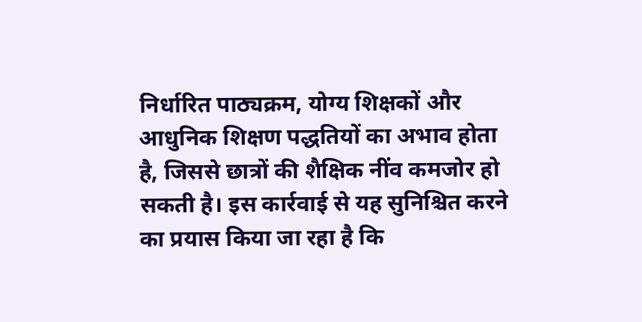निर्धारित पाठ्यक्रम, योग्य शिक्षकों और आधुनिक शिक्षण पद्धतियों का अभाव होता है, जिससे छात्रों की शैक्षिक नींव कमजोर हो सकती है। इस कार्रवाई से यह सुनिश्चित करने का प्रयास किया जा रहा है कि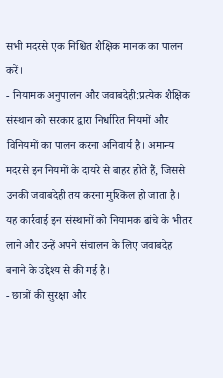सभी मदरसे एक निश्चित शैक्षिक मानक का पालन करें।
- नियामक अनुपालन और जवाबदेही:प्रत्येक शैक्षिक संस्थान को सरकार द्वारा निर्धारित नियमों और विनियमों का पालन करना अनिवार्य है। अमान्य मदरसे इन नियमों के दायरे से बाहर होते हैं, जिससे उनकी जवाबदेही तय करना मुश्किल हो जाता है। यह कार्रवाई इन संस्थानों को नियामक ढांचे के भीतर लाने और उन्हें अपने संचालन के लिए जवाबदेह बनाने के उद्देश्य से की गई है।
- छात्रों की सुरक्षा और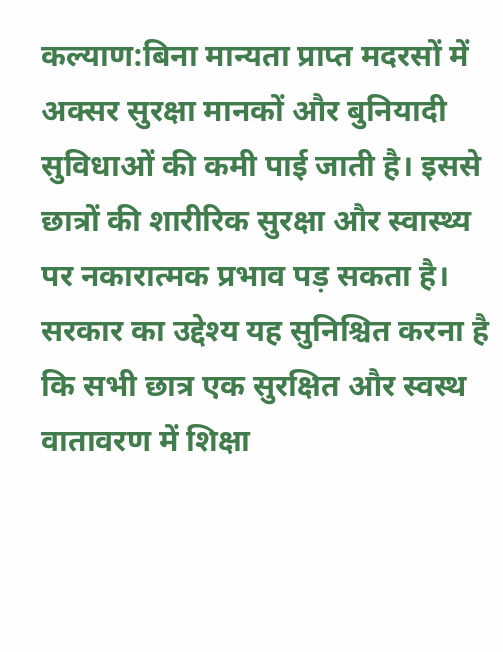कल्याण:बिना मान्यता प्राप्त मदरसों में अक्सर सुरक्षा मानकों और बुनियादी सुविधाओं की कमी पाई जाती है। इससे छात्रों की शारीरिक सुरक्षा और स्वास्थ्य पर नकारात्मक प्रभाव पड़ सकता है। सरकार का उद्देश्य यह सुनिश्चित करना है कि सभी छात्र एक सुरक्षित और स्वस्थ वातावरण में शिक्षा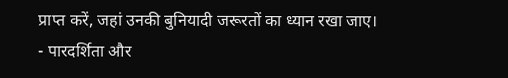प्राप्त करें, जहां उनकी बुनियादी जरूरतों का ध्यान रखा जाए।
- पारदर्शिता और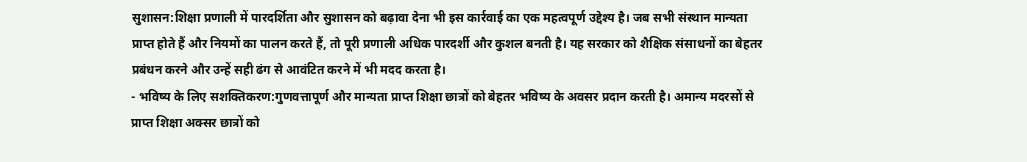सुशासन:शिक्षा प्रणाली में पारदर्शिता और सुशासन को बढ़ावा देना भी इस कार्रवाई का एक महत्वपूर्ण उद्देश्य है। जब सभी संस्थान मान्यता प्राप्त होते हैं और नियमों का पालन करते हैं, तो पूरी प्रणाली अधिक पारदर्शी और कुशल बनती है। यह सरकार को शैक्षिक संसाधनों का बेहतर प्रबंधन करने और उन्हें सही ढंग से आवंटित करने में भी मदद करता है।
- भविष्य के लिए सशक्तिकरण:गुणवत्तापूर्ण और मान्यता प्राप्त शिक्षा छात्रों को बेहतर भविष्य के अवसर प्रदान करती है। अमान्य मदरसों से प्राप्त शिक्षा अक्सर छात्रों को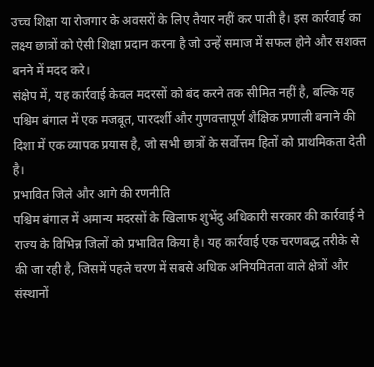उच्च शिक्षा या रोजगार के अवसरों के लिए तैयार नहीं कर पाती है। इस कार्रवाई का लक्ष्य छात्रों को ऐसी शिक्षा प्रदान करना है जो उन्हें समाज में सफल होने और सशक्त बनने में मदद करे।
संक्षेप में, यह कार्रवाई केवल मदरसों को बंद करने तक सीमित नहीं है, बल्कि यह पश्चिम बंगाल में एक मजबूत, पारदर्शी और गुणवत्तापूर्ण शैक्षिक प्रणाली बनाने की दिशा में एक व्यापक प्रयास है, जो सभी छात्रों के सर्वोत्तम हितों को प्राथमिकता देती है।
प्रभावित जिले और आगे की रणनीति
पश्चिम बंगाल में अमान्य मदरसों के खिलाफ शुभेंदु अधिकारी सरकार की कार्रवाई ने राज्य के विभिन्न जिलों को प्रभावित किया है। यह कार्रवाई एक चरणबद्ध तरीके से की जा रही है, जिसमें पहले चरण में सबसे अधिक अनियमितता वाले क्षेत्रों और संस्थानों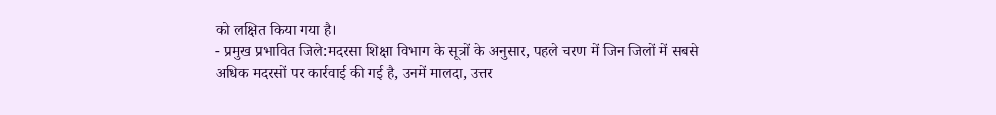को लक्षित किया गया है।
- प्रमुख प्रभावित जिले:मदरसा शिक्षा विभाग के सूत्रों के अनुसार, पहले चरण में जिन जिलों में सबसे अधिक मदरसों पर कार्रवाई की गई है, उनमें मालदा, उत्तर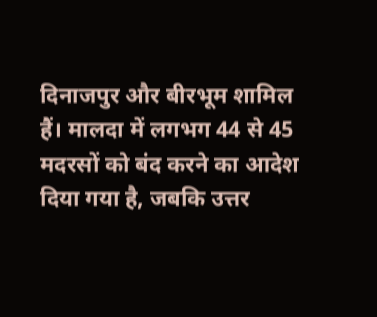दिनाजपुर और बीरभूम शामिल हैं। मालदा में लगभग 44 से 45 मदरसों को बंद करने का आदेश दिया गया है, जबकि उत्तर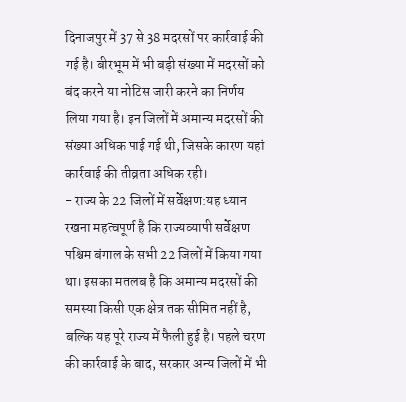दिनाजपुर में 37 से 38 मदरसों पर कार्रवाई की गई है। बीरभूम में भी बड़ी संख्या में मदरसों को बंद करने या नोटिस जारी करने का निर्णय लिया गया है। इन जिलों में अमान्य मदरसों की संख्या अधिक पाई गई थी, जिसके कारण यहां कार्रवाई की तीव्रता अधिक रही।
- राज्य के 22 जिलों में सर्वेक्षण:यह ध्यान रखना महत्वपूर्ण है कि राज्यव्यापी सर्वेक्षण पश्चिम बंगाल के सभी 22 जिलों में किया गया था। इसका मतलब है कि अमान्य मदरसों की समस्या किसी एक क्षेत्र तक सीमित नहीं है, बल्कि यह पूरे राज्य में फैली हुई है। पहले चरण की कार्रवाई के बाद, सरकार अन्य जिलों में भी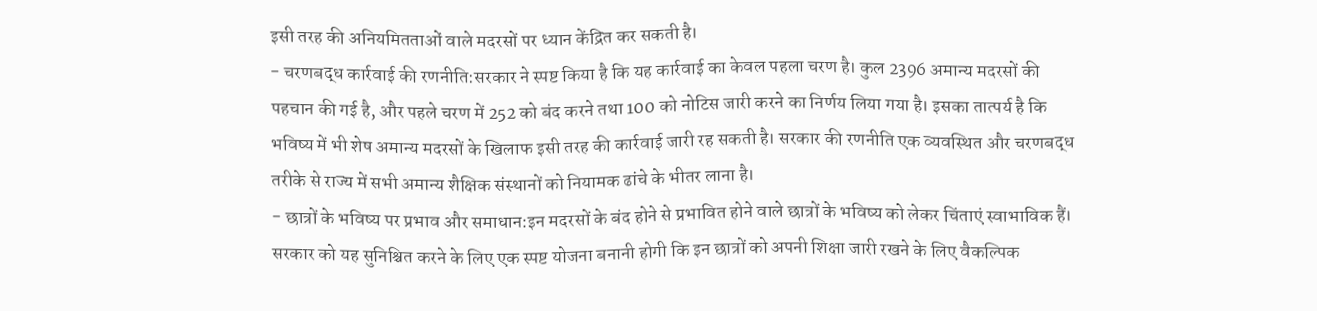इसी तरह की अनियमितताओं वाले मदरसों पर ध्यान केंद्रित कर सकती है।
- चरणबद्ध कार्रवाई की रणनीति:सरकार ने स्पष्ट किया है कि यह कार्रवाई का केवल पहला चरण है। कुल 2396 अमान्य मदरसों की पहचान की गई है, और पहले चरण में 252 को बंद करने तथा 100 को नोटिस जारी करने का निर्णय लिया गया है। इसका तात्पर्य है कि भविष्य में भी शेष अमान्य मदरसों के खिलाफ इसी तरह की कार्रवाई जारी रह सकती है। सरकार की रणनीति एक व्यवस्थित और चरणबद्ध तरीके से राज्य में सभी अमान्य शैक्षिक संस्थानों को नियामक ढांचे के भीतर लाना है।
- छात्रों के भविष्य पर प्रभाव और समाधान:इन मदरसों के बंद होने से प्रभावित होने वाले छात्रों के भविष्य को लेकर चिंताएं स्वाभाविक हैं। सरकार को यह सुनिश्चित करने के लिए एक स्पष्ट योजना बनानी होगी कि इन छात्रों को अपनी शिक्षा जारी रखने के लिए वैकल्पिक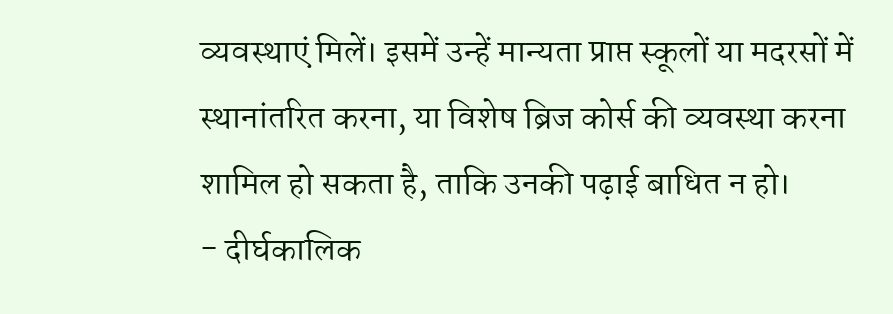व्यवस्थाएं मिलें। इसमें उन्हें मान्यता प्राप्त स्कूलों या मदरसों में स्थानांतरित करना, या विशेष ब्रिज कोर्स की व्यवस्था करना शामिल हो सकता है, ताकि उनकी पढ़ाई बाधित न हो।
- दीर्घकालिक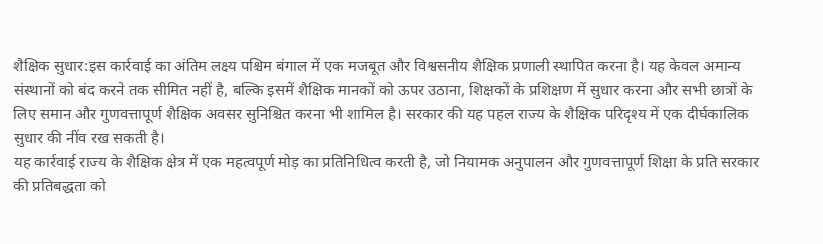शैक्षिक सुधार:इस कार्रवाई का अंतिम लक्ष्य पश्चिम बंगाल में एक मजबूत और विश्वसनीय शैक्षिक प्रणाली स्थापित करना है। यह केवल अमान्य संस्थानों को बंद करने तक सीमित नहीं है, बल्कि इसमें शैक्षिक मानकों को ऊपर उठाना, शिक्षकों के प्रशिक्षण में सुधार करना और सभी छात्रों के लिए समान और गुणवत्तापूर्ण शैक्षिक अवसर सुनिश्चित करना भी शामिल है। सरकार की यह पहल राज्य के शैक्षिक परिदृश्य में एक दीर्घकालिक सुधार की नींव रख सकती है।
यह कार्रवाई राज्य के शैक्षिक क्षेत्र में एक महत्वपूर्ण मोड़ का प्रतिनिधित्व करती है, जो नियामक अनुपालन और गुणवत्तापूर्ण शिक्षा के प्रति सरकार की प्रतिबद्धता को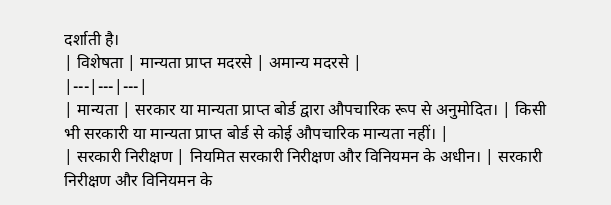दर्शाती है।
| विशेषता | मान्यता प्राप्त मदरसे | अमान्य मदरसे |
|---|---|---|
| मान्यता | सरकार या मान्यता प्राप्त बोर्ड द्वारा औपचारिक रूप से अनुमोदित। | किसी भी सरकारी या मान्यता प्राप्त बोर्ड से कोई औपचारिक मान्यता नहीं। |
| सरकारी निरीक्षण | नियमित सरकारी निरीक्षण और विनियमन के अधीन। | सरकारी निरीक्षण और विनियमन के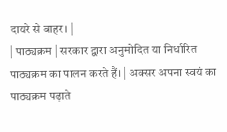दायरे से बाहर। |
| पाठ्यक्रम | सरकार द्वारा अनुमोदित या निर्धारित पाठ्यक्रम का पालन करते हैं। | अक्सर अपना स्वयं का पाठ्यक्रम पढ़ाते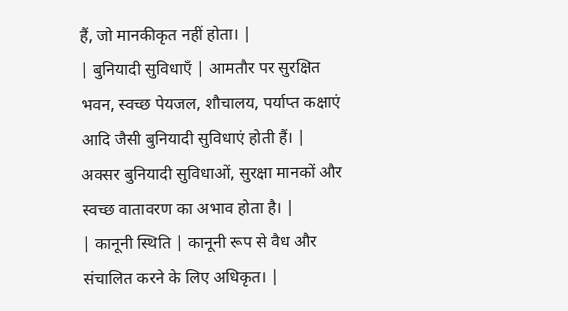हैं, जो मानकीकृत नहीं होता। |
| बुनियादी सुविधाएँ | आमतौर पर सुरक्षित भवन, स्वच्छ पेयजल, शौचालय, पर्याप्त कक्षाएं आदि जैसी बुनियादी सुविधाएं होती हैं। | अक्सर बुनियादी सुविधाओं, सुरक्षा मानकों और स्वच्छ वातावरण का अभाव होता है। |
| कानूनी स्थिति | कानूनी रूप से वैध और संचालित करने के लिए अधिकृत। |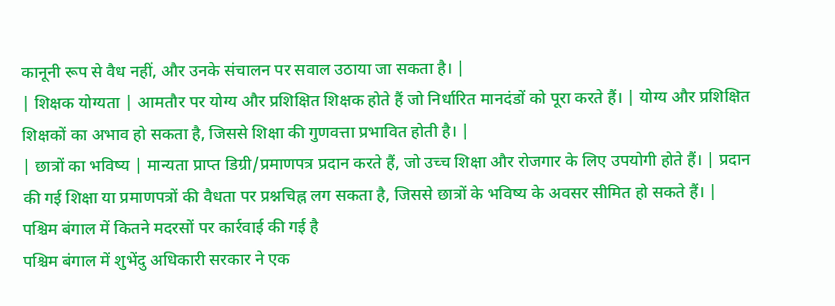कानूनी रूप से वैध नहीं, और उनके संचालन पर सवाल उठाया जा सकता है। |
| शिक्षक योग्यता | आमतौर पर योग्य और प्रशिक्षित शिक्षक होते हैं जो निर्धारित मानदंडों को पूरा करते हैं। | योग्य और प्रशिक्षित शिक्षकों का अभाव हो सकता है, जिससे शिक्षा की गुणवत्ता प्रभावित होती है। |
| छात्रों का भविष्य | मान्यता प्राप्त डिग्री/प्रमाणपत्र प्रदान करते हैं, जो उच्च शिक्षा और रोजगार के लिए उपयोगी होते हैं। | प्रदान की गई शिक्षा या प्रमाणपत्रों की वैधता पर प्रश्नचिह्न लग सकता है, जिससे छात्रों के भविष्य के अवसर सीमित हो सकते हैं। |
पश्चिम बंगाल में कितने मदरसों पर कार्रवाई की गई है
पश्चिम बंगाल में शुभेंदु अधिकारी सरकार ने एक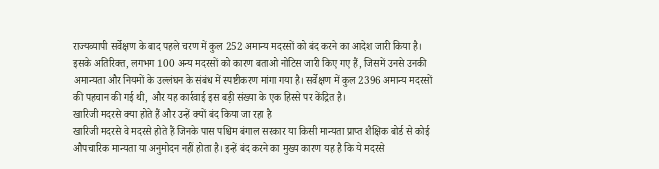राज्यव्यापी सर्वेक्षण के बाद पहले चरण में कुल 252 अमान्य मदरसों को बंद करने का आदेश जारी किया है। इसके अतिरिक्त, लगभग 100 अन्य मदरसों को कारण बताओ नोटिस जारी किए गए हैं, जिसमें उनसे उनकी अमान्यता और नियमों के उल्लंघन के संबंध में स्पष्टीकरण मांगा गया है। सर्वेक्षण में कुल 2396 अमान्य मदरसों की पहचान की गई थी, और यह कार्रवाई इस बड़ी संख्या के एक हिस्से पर केंद्रित है।
खारिजी मदरसे क्या होते हैं और उन्हें क्यों बंद किया जा रहा है
खारिजी मदरसे वे मदरसे होते हैं जिनके पास पश्चिम बंगाल सरकार या किसी मान्यता प्राप्त शैक्षिक बोर्ड से कोई औपचारिक मान्यता या अनुमोदन नहीं होता है। इन्हें बंद करने का मुख्य कारण यह है कि ये मदरसे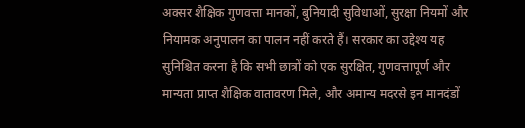अक्सर शैक्षिक गुणवत्ता मानकों, बुनियादी सुविधाओं, सुरक्षा नियमों और नियामक अनुपालन का पालन नहीं करते हैं। सरकार का उद्देश्य यह सुनिश्चित करना है कि सभी छात्रों को एक सुरक्षित, गुणवत्तापूर्ण और मान्यता प्राप्त शैक्षिक वातावरण मिले, और अमान्य मदरसे इन मानदंडों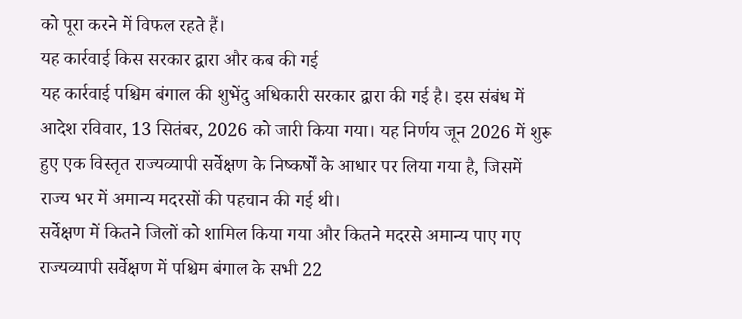को पूरा करने में विफल रहते हैं।
यह कार्रवाई किस सरकार द्वारा और कब की गई
यह कार्रवाई पश्चिम बंगाल की शुभेंदु अधिकारी सरकार द्वारा की गई है। इस संबंध में आदेश रविवार, 13 सितंबर, 2026 को जारी किया गया। यह निर्णय जून 2026 में शुरू हुए एक विस्तृत राज्यव्यापी सर्वेक्षण के निष्कर्षों के आधार पर लिया गया है, जिसमें राज्य भर में अमान्य मदरसों की पहचान की गई थी।
सर्वेक्षण में कितने जिलों को शामिल किया गया और कितने मदरसे अमान्य पाए गए
राज्यव्यापी सर्वेक्षण में पश्चिम बंगाल के सभी 22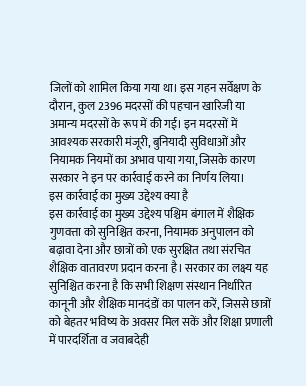जिलों को शामिल किया गया था। इस गहन सर्वेक्षण के दौरान, कुल 2396 मदरसों की पहचान खारिजी या अमान्य मदरसों के रूप में की गई। इन मदरसों में आवश्यक सरकारी मंजूरी, बुनियादी सुविधाओं और नियामक नियमों का अभाव पाया गया, जिसके कारण सरकार ने इन पर कार्रवाई करने का निर्णय लिया।
इस कार्रवाई का मुख्य उद्देश्य क्या है
इस कार्रवाई का मुख्य उद्देश्य पश्चिम बंगाल में शैक्षिक गुणवत्ता को सुनिश्चित करना, नियामक अनुपालन को बढ़ावा देना और छात्रों को एक सुरक्षित तथा संरचित शैक्षिक वातावरण प्रदान करना है। सरकार का लक्ष्य यह सुनिश्चित करना है कि सभी शिक्षण संस्थान निर्धारित कानूनी और शैक्षिक मानदंडों का पालन करें, जिससे छात्रों को बेहतर भविष्य के अवसर मिल सकें और शिक्षा प्रणाली में पारदर्शिता व जवाबदेही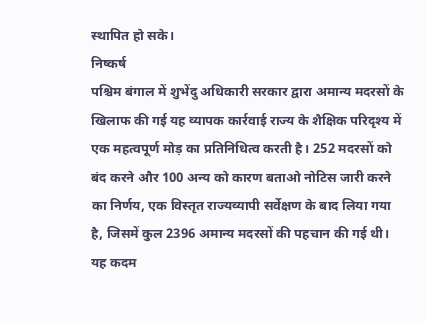स्थापित हो सके।
निष्कर्ष
पश्चिम बंगाल में शुभेंदु अधिकारी सरकार द्वारा अमान्य मदरसों के खिलाफ की गई यह व्यापक कार्रवाई राज्य के शैक्षिक परिदृश्य में एक महत्वपूर्ण मोड़ का प्रतिनिधित्व करती है। 252 मदरसों को बंद करने और 100 अन्य को कारण बताओ नोटिस जारी करने का निर्णय, एक विस्तृत राज्यव्यापी सर्वेक्षण के बाद लिया गया है, जिसमें कुल 2396 अमान्य मदरसों की पहचान की गई थी। यह कदम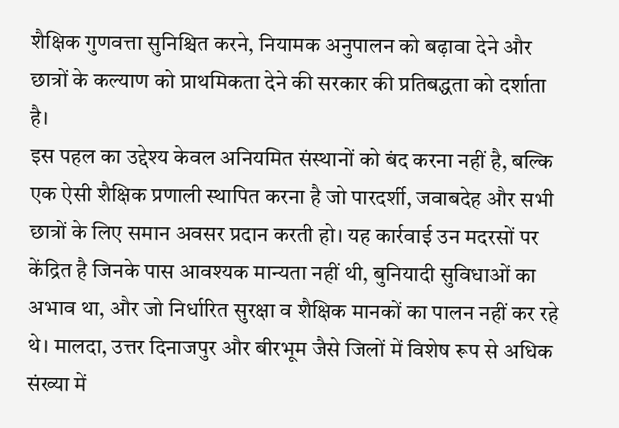शैक्षिक गुणवत्ता सुनिश्चित करने, नियामक अनुपालन को बढ़ावा देने और छात्रों के कल्याण को प्राथमिकता देने की सरकार की प्रतिबद्धता को दर्शाता है।
इस पहल का उद्देश्य केवल अनियमित संस्थानों को बंद करना नहीं है, बल्कि एक ऐसी शैक्षिक प्रणाली स्थापित करना है जो पारदर्शी, जवाबदेह और सभी छात्रों के लिए समान अवसर प्रदान करती हो। यह कार्रवाई उन मदरसों पर केंद्रित है जिनके पास आवश्यक मान्यता नहीं थी, बुनियादी सुविधाओं का अभाव था, और जो निर्धारित सुरक्षा व शैक्षिक मानकों का पालन नहीं कर रहे थे। मालदा, उत्तर दिनाजपुर और बीरभूम जैसे जिलों में विशेष रूप से अधिक संख्या में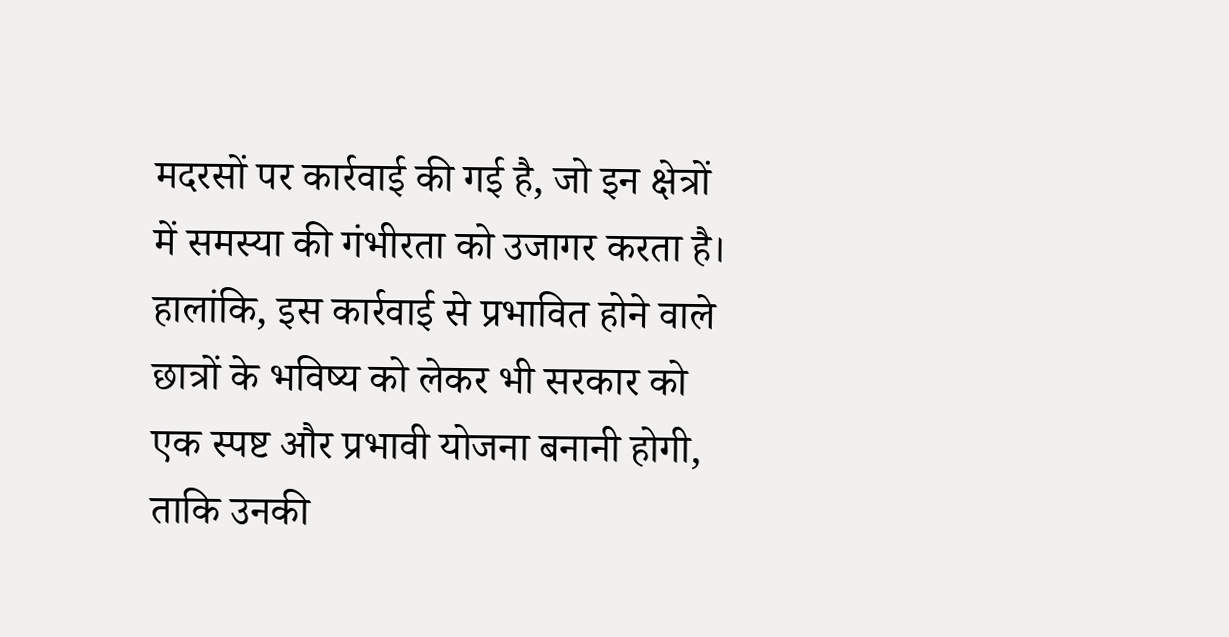मदरसों पर कार्रवाई की गई है, जो इन क्षेत्रों में समस्या की गंभीरता को उजागर करता है।
हालांकि, इस कार्रवाई से प्रभावित होने वाले छात्रों के भविष्य को लेकर भी सरकार को एक स्पष्ट और प्रभावी योजना बनानी होगी, ताकि उनकी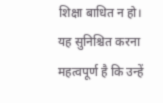शिक्षा बाधित न हो। यह सुनिश्चित करना महत्वपूर्ण है कि उन्हें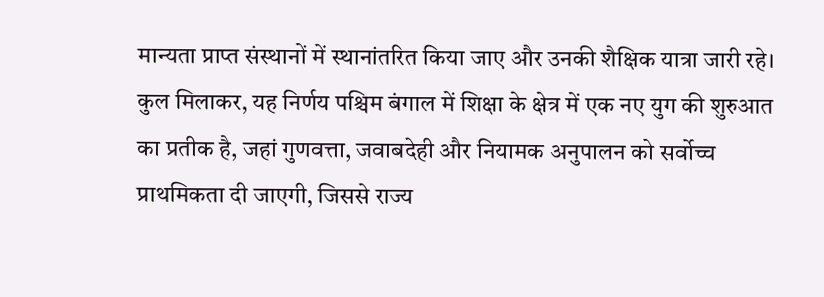मान्यता प्राप्त संस्थानों में स्थानांतरित किया जाए और उनकी शैक्षिक यात्रा जारी रहे। कुल मिलाकर, यह निर्णय पश्चिम बंगाल में शिक्षा के क्षेत्र में एक नए युग की शुरुआत का प्रतीक है, जहां गुणवत्ता, जवाबदेही और नियामक अनुपालन को सर्वोच्च प्राथमिकता दी जाएगी, जिससे राज्य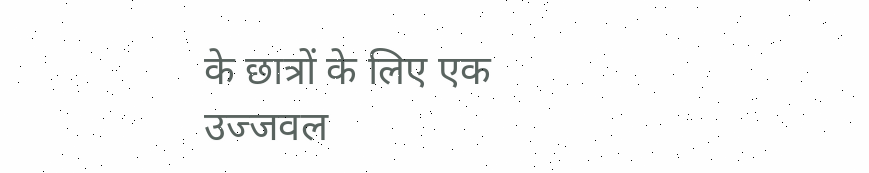के छात्रों के लिए एक उज्जवल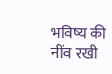भविष्य की नींव रखी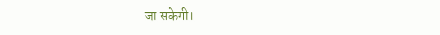जा सकेगी।